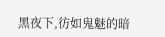黑夜下,彷如鬼魅的暗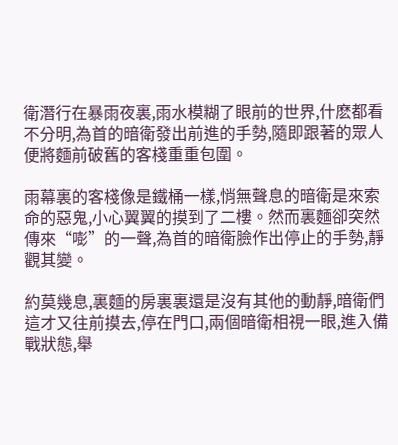衛潛行在暴雨夜裏,雨水模糊了眼前的世界,什麽都看不分明,為首的暗衛發出前進的手勢,隨即跟著的眾人便將麵前破舊的客棧重重包圍。

雨幕裏的客棧像是鐵桶一樣,悄無聲息的暗衛是來索命的惡鬼,小心翼翼的摸到了二樓。然而裏麵卻突然傳來“嘭”的一聲,為首的暗衛臉作出停止的手勢,靜觀其變。

約莫幾息,裏麵的房裏裏還是沒有其他的動靜,暗衛們這才又往前摸去,停在門口,兩個暗衛相視一眼,進入備戰狀態,舉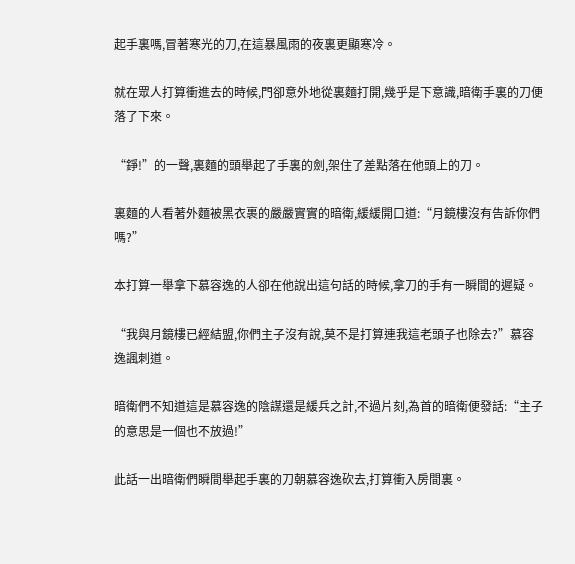起手裏嗎,冒著寒光的刀,在這暴風雨的夜裏更顯寒冷。

就在眾人打算衝進去的時候,門卻意外地從裏麵打開,幾乎是下意識,暗衛手裏的刀便落了下來。

“錚!”的一聲,裏麵的頭舉起了手裏的劍,架住了差點落在他頭上的刀。

裏麵的人看著外麵被黑衣裹的嚴嚴實實的暗衛,緩緩開口道:“月鏡樓沒有告訴你們嗎?”

本打算一舉拿下慕容逸的人卻在他說出這句話的時候,拿刀的手有一瞬間的遲疑。

“我與月鏡樓已經結盟,你們主子沒有說,莫不是打算連我這老頭子也除去?”慕容逸諷刺道。

暗衛們不知道這是慕容逸的陰謀還是緩兵之計,不過片刻,為首的暗衛便發話:“主子的意思是一個也不放過!”

此話一出暗衛們瞬間舉起手裏的刀朝慕容逸砍去,打算衝入房間裏。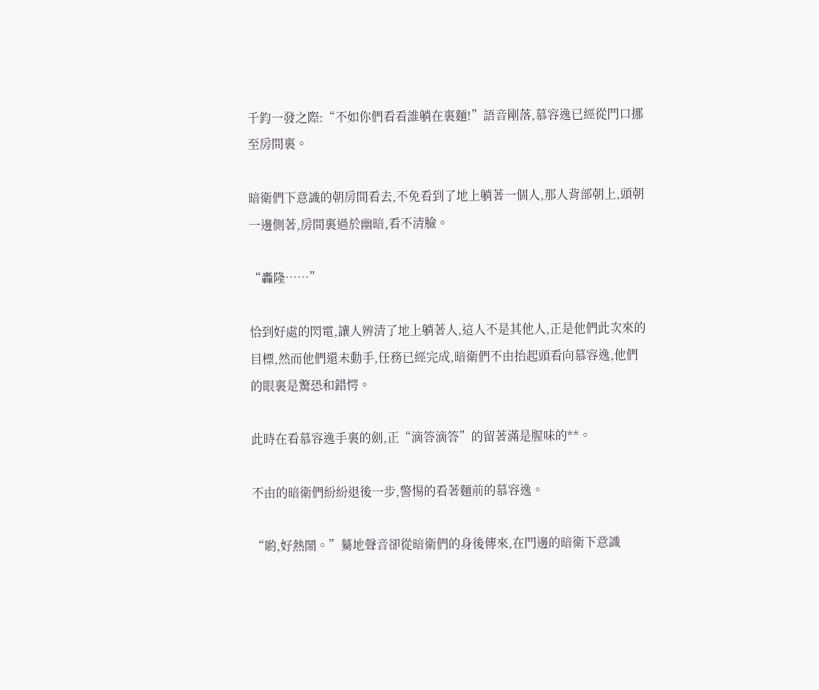千鈞一發之際:“不如你們看看誰躺在裏麵!”語音剛落,慕容逸已經從門口挪至房間裏。

暗衛們下意識的朝房間看去,不免看到了地上躺著一個人,那人背部朝上,頭朝一邊側著,房間裏過於幽暗,看不清臉。

“轟隆……”

恰到好處的閃電,讓人辨清了地上躺著人,這人不是其他人,正是他們此次來的目標,然而他們還未動手,任務已經完成,暗衛們不由抬起頭看向慕容逸,他們的眼裏是驚恐和錯愕。

此時在看慕容逸手裏的劍,正“滴答滴答”的留著滿是腥味的**。

不由的暗衛們紛紛退後一步,警惕的看著麵前的慕容逸。

“喲,好熱鬧。”驀地聲音卻從暗衛們的身後傳來,在門邊的暗衛下意識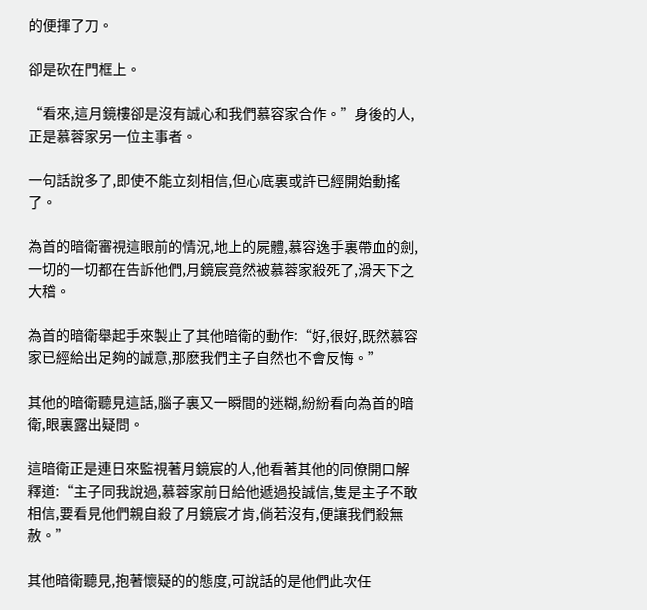的便揮了刀。

卻是砍在門框上。

“看來,這月鏡樓卻是沒有誠心和我們慕容家合作。”身後的人,正是慕蓉家另一位主事者。

一句話說多了,即使不能立刻相信,但心底裏或許已經開始動搖了。

為首的暗衛審視這眼前的情況,地上的屍體,慕容逸手裏帶血的劍,一切的一切都在告訴他們,月鏡宸竟然被慕蓉家殺死了,滑天下之大稽。

為首的暗衛舉起手來製止了其他暗衛的動作:“好,很好,既然慕容家已經給出足夠的誠意,那麽我們主子自然也不會反悔。”

其他的暗衛聽見這話,腦子裏又一瞬間的迷糊,紛紛看向為首的暗衛,眼裏露出疑問。

這暗衛正是連日來監視著月鏡宸的人,他看著其他的同僚開口解釋道:“主子同我說過,慕蓉家前日給他遞過投誠信,隻是主子不敢相信,要看見他們親自殺了月鏡宸才肯,倘若沒有,便讓我們殺無赦。”

其他暗衛聽見,抱著懷疑的的態度,可說話的是他們此次任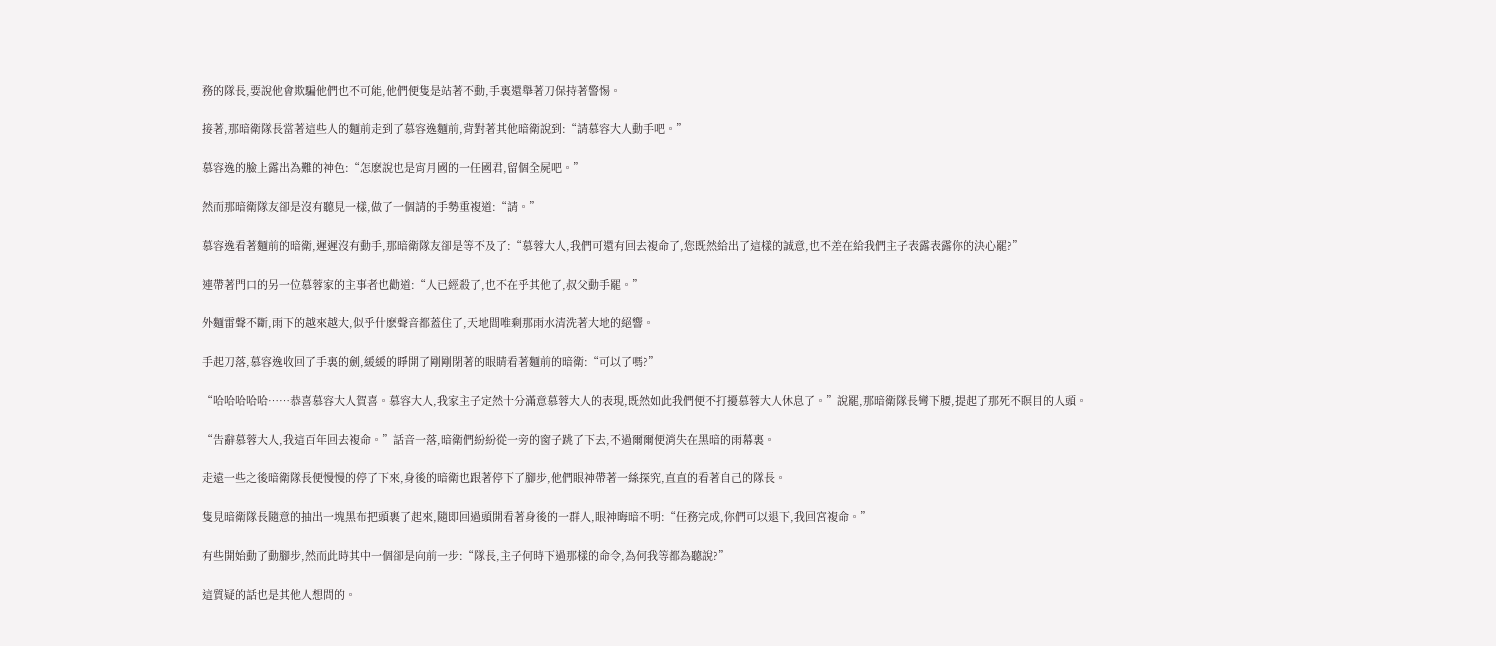務的隊長,要說他會欺騙他們也不可能,他們便隻是站著不動,手裏還舉著刀保持著警惕。

接著,那暗衛隊長當著這些人的麵前走到了慕容逸麵前,背對著其他暗衛說到:“請慕容大人動手吧。”

慕容逸的臉上露出為難的神色:“怎麽說也是宵月國的一任國君,留個全屍吧。”

然而那暗衛隊友卻是沒有聽見一樣,做了一個請的手勢重複道:“請。”

慕容逸看著麵前的暗衛,遲遲沒有動手,那暗衛隊友卻是等不及了:“慕蓉大人,我們可還有回去複命了,您既然給出了這樣的誠意,也不差在給我們主子表露表露你的決心罷?”

連帶著門口的另一位慕蓉家的主事者也勸道:“人已經殺了,也不在乎其他了,叔父動手罷。”

外麵雷聲不斷,雨下的越來越大,似乎什麽聲音都蓋住了,天地間唯剩那雨水清洗著大地的絕響。

手起刀落,慕容逸收回了手裏的劍,緩緩的睜開了剛剛閉著的眼睛看著麵前的暗衛:“可以了嗎?”

“哈哈哈哈哈……恭喜慕容大人賀喜。慕容大人,我家主子定然十分滿意慕蓉大人的表現,既然如此我們便不打擾慕蓉大人休息了。”說罷,那暗衛隊長彎下腰,提起了那死不瞑目的人頭。

“告辭慕蓉大人,我這百年回去複命。”話音一落,暗衛們紛紛從一旁的窗子跳了下去,不過爾爾便消失在黑暗的雨幕裏。

走遠一些之後暗衛隊長便慢慢的停了下來,身後的暗衛也跟著停下了腳步,他們眼神帶著一絲探究,直直的看著自己的隊長。

隻見暗衛隊長隨意的抽出一塊黑布把頭裹了起來,隨即回過頭開看著身後的一群人,眼神晦暗不明:“任務完成,你們可以退下,我回宮複命。”

有些開始動了動腳步,然而此時其中一個卻是向前一步:“隊長,主子何時下過那樣的命令,為何我等都為聽說?”

這質疑的話也是其他人想問的。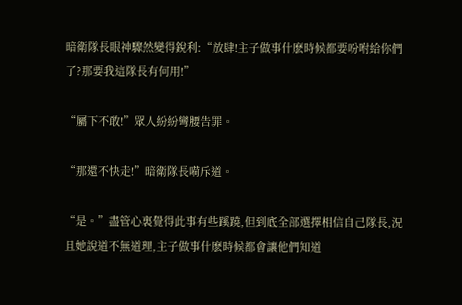暗衛隊長眼神驟然變得銳利:“放肆!主子做事什麽時候都要吩咐給你們了?那要我這隊長有何用!”

“屬下不敢!”眾人紛紛彎腰告罪。

“那還不快走!”暗衛隊長嗬斥道。

“是。”盡管心裏覺得此事有些蹊蹺,但到底全部選擇相信自己隊長,況且她說道不無道理,主子做事什麽時候都會讓他們知道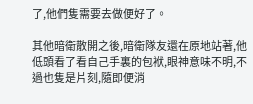了,他們隻需要去做便好了。

其他暗衛散開之後,暗衛隊友還在原地站著,他低頭看了看自己手裏的包袱,眼神意味不明,不過也隻是片刻,隨即便消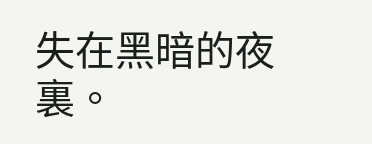失在黑暗的夜裏。